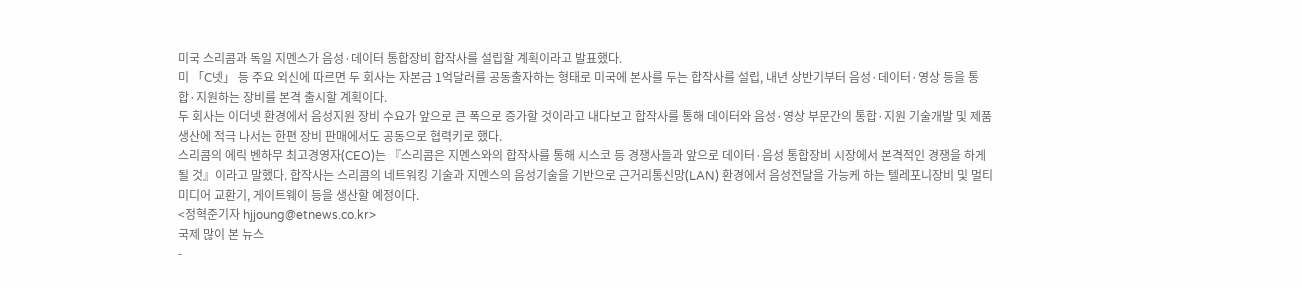미국 스리콤과 독일 지멘스가 음성·데이터 통합장비 합작사를 설립할 계획이라고 발표했다.
미 「C넷」 등 주요 외신에 따르면 두 회사는 자본금 1억달러를 공동출자하는 형태로 미국에 본사를 두는 합작사를 설립, 내년 상반기부터 음성·데이터·영상 등을 통합·지원하는 장비를 본격 출시할 계획이다.
두 회사는 이더넷 환경에서 음성지원 장비 수요가 앞으로 큰 폭으로 증가할 것이라고 내다보고 합작사를 통해 데이터와 음성·영상 부문간의 통합·지원 기술개발 및 제품생산에 적극 나서는 한편 장비 판매에서도 공동으로 협력키로 했다.
스리콤의 에릭 벤하무 최고경영자(CEO)는 『스리콤은 지멘스와의 합작사를 통해 시스코 등 경쟁사들과 앞으로 데이터·음성 통합장비 시장에서 본격적인 경쟁을 하게 될 것』이라고 말했다. 합작사는 스리콤의 네트워킹 기술과 지멘스의 음성기술을 기반으로 근거리통신망(LAN) 환경에서 음성전달을 가능케 하는 텔레포니장비 및 멀티미디어 교환기, 게이트웨이 등을 생산할 예정이다.
<정혁준기자 hjjoung@etnews.co.kr>
국제 많이 본 뉴스
-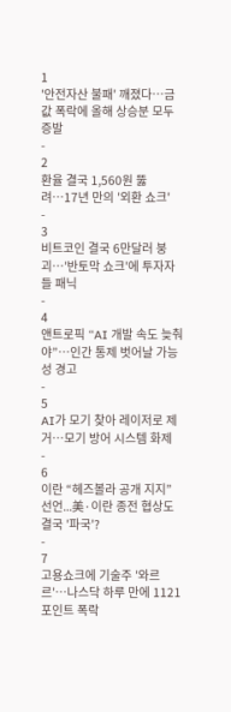1
'안전자산 불패' 깨졌다…금값 폭락에 올해 상승분 모두 증발
-
2
환율 결국 1,560원 뚫려…17년 만의 '외환 쇼크'
-
3
비트코인 결국 6만달러 붕괴…'반토막 쇼크'에 투자자들 패닉
-
4
앤트로픽 “AI 개발 속도 늦춰야”…인간 통제 벗어날 가능성 경고
-
5
AI가 모기 찾아 레이저로 제거…모기 방어 시스템 화제
-
6
이란 “헤즈볼라 공개 지지” 선언...美·이란 종전 협상도 결국 '파국'?
-
7
고용쇼크에 기술주 '와르르'…나스닥 하루 만에 1121포인트 폭락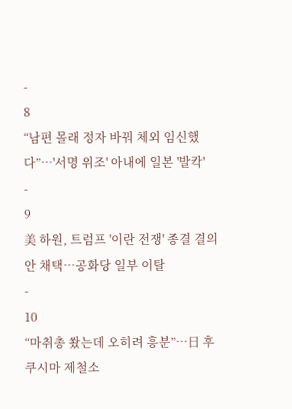-
8
“남편 몰래 정자 바꿔 체외 임신했다”…'서명 위조' 아내에 일본 '발칵'
-
9
美 하원, 트럼프 '이란 전쟁' 종결 결의안 채택…공화당 일부 이탈
-
10
“마취총 쐈는데 오히려 흥분”…日 후쿠시마 제철소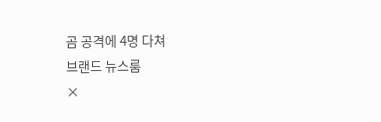곰 공격에 4명 다쳐
브랜드 뉴스룸
×